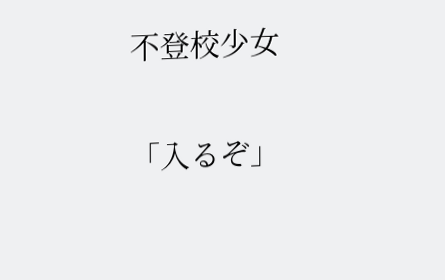不登校少女

「入るぞ」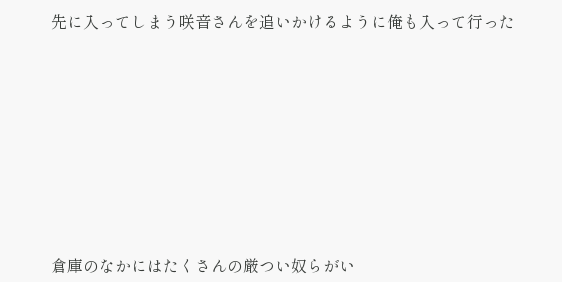先に入ってしまう咲音さんを追いかけるように俺も入って行った









倉庫のなかにはたくさんの厳つい奴らがい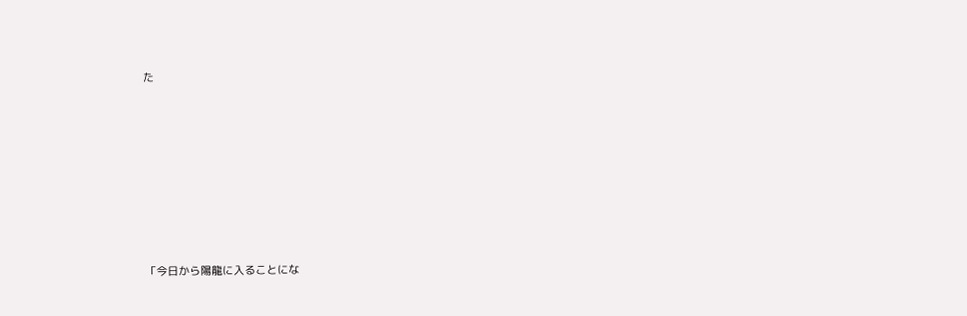た











「今日から陽龍に入ることにな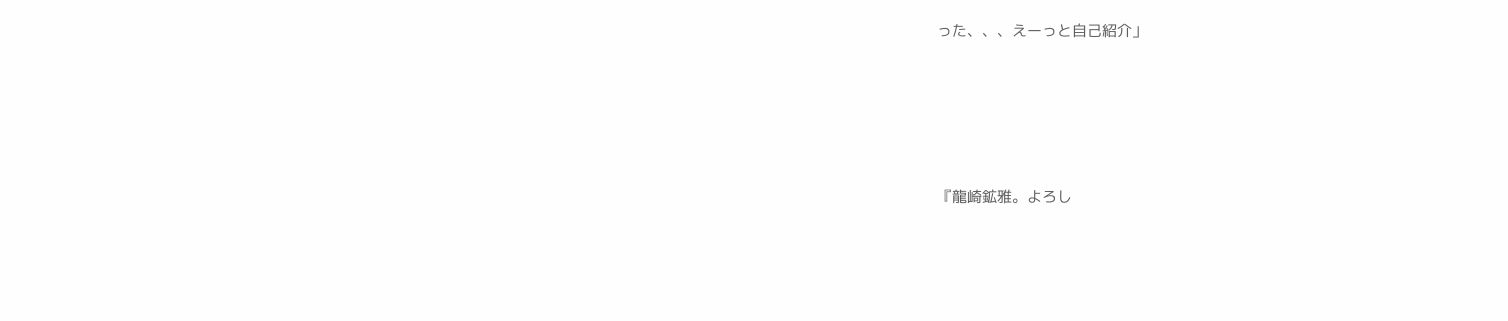った、、、えーっと自己紹介」








『龍崎鉱雅。よろし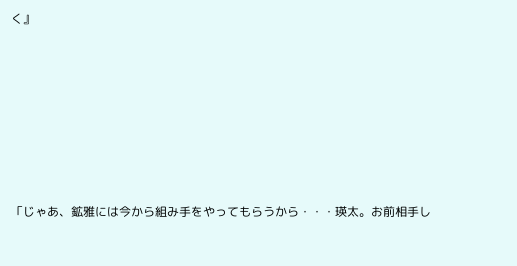く』










「じゃあ、鉱雅には今から組み手をやってもらうから・・・瑛太。お前相手し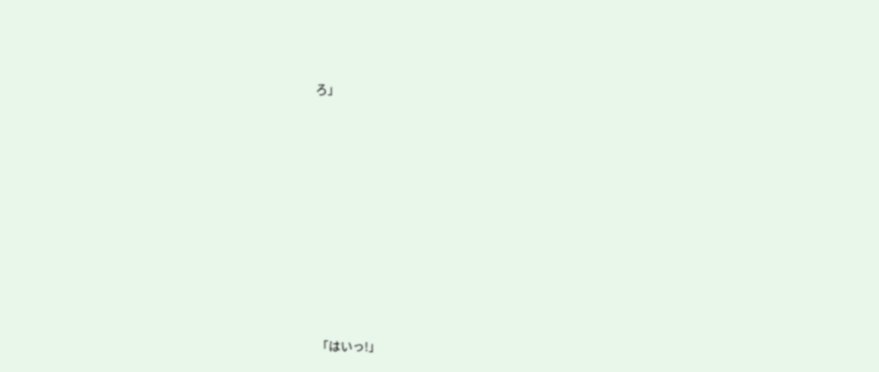ろ」










「はいっ!」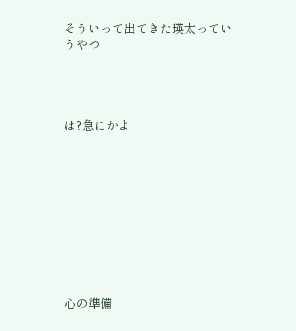そういって出てきた瑛太っていうやつ




は?急にかよ










心の準備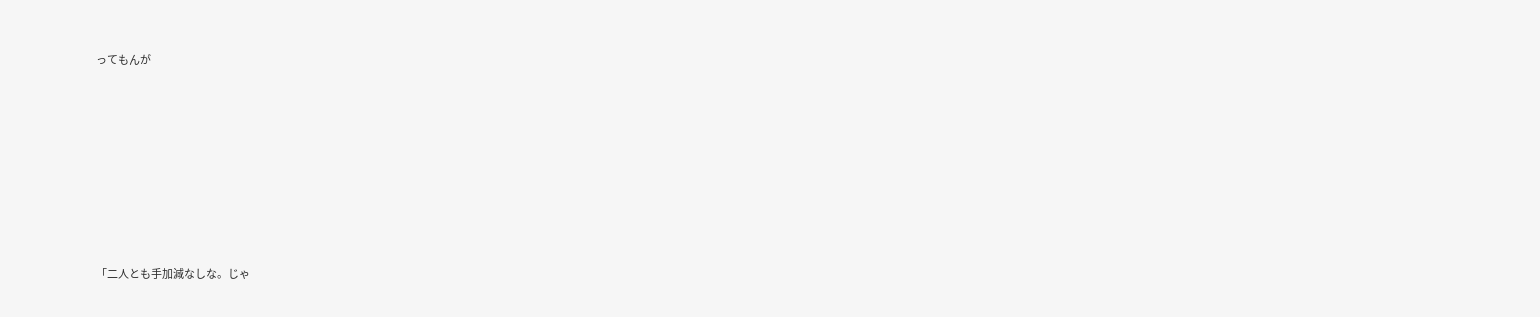ってもんが








「二人とも手加減なしな。じゃ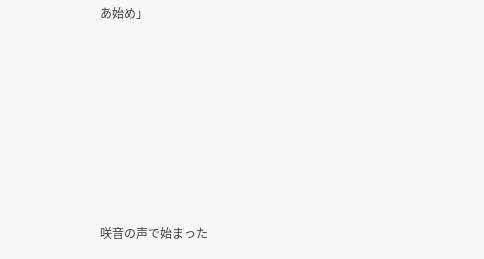あ始め」









咲音の声で始まった